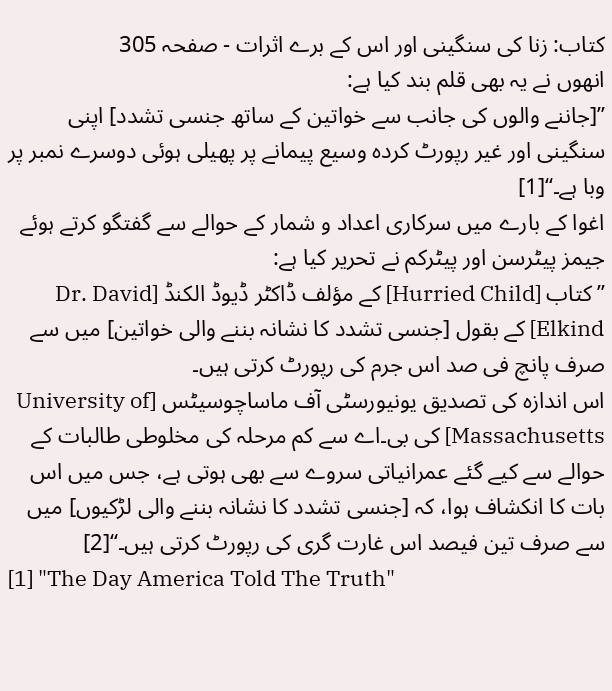کتاب: زنا کی سنگینی اور اس کے برے اثرات - صفحہ 305
انھوں نے یہ بھی قلم بند کیا ہے:
’’[جاننے والوں کی جانب سے خواتین کے ساتھ جنسی تشدد] اپنی سنگینی اور غیر رپورٹ کردہ وسیع پیمانے پر پھیلی ہوئی دوسرے نمبر پر وبا ہے۔‘‘[1]
اغوا کے بارے میں سرکاری اعداد و شمار کے حوالے سے گفتگو کرتے ہوئے جیمز پیٹرسن اور پیٹرکم نے تحریر کیا ہے:
’’کتاب [Hurried Child] کے مؤلف ڈاکٹر ڈیوڈ الکنڈ [Dr. David Elkind] کے بقول [جنسی تشدد کا نشانہ بننے والی خواتین] میں سے صرف پانچ فی صد اس جرم کی رپورٹ کرتی ہیں۔
اس اندازہ کی تصدیق یونیورسٹی آف ماساچوسیٹس [University of Massachusetts] کی بی۔اے سے کم مرحلہ کی مخلوطی طالبات کے حوالے سے کیے گئے عمرانیاتی سروے سے بھی ہوتی ہے، جس میں اس بات کا انکشاف ہوا، کہ [جنسی تشدد کا نشانہ بننے والی لڑکیوں] میں سے صرف تین فیصد اس غارت گری کی رپورٹ کرتی ہیں۔‘‘[2]
[1] "The Day America Told The Truth"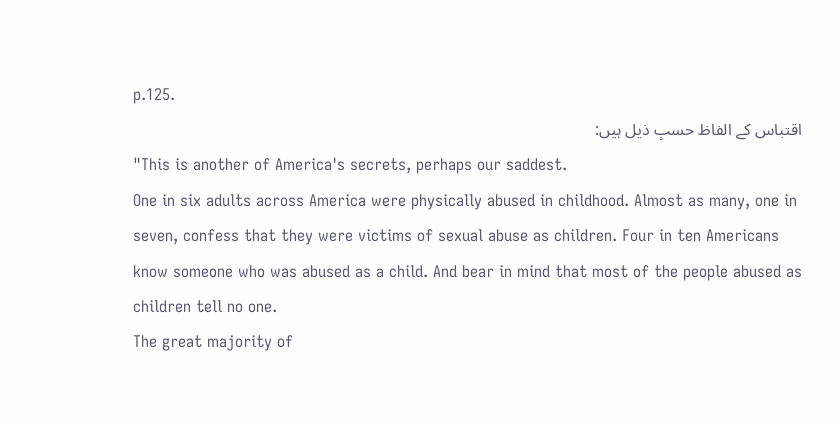p.125.
اقتباس کے الفاظ حسبِ ذیل ہیں:
"This is another of America's secrets, perhaps our saddest.
One in six adults across America were physically abused in childhood. Almost as many, one in seven, confess that they were victims of sexual abuse as children. Four in ten Americans know someone who was abused as a child. And bear in mind that most of the people abused as children tell no one.
The great majority of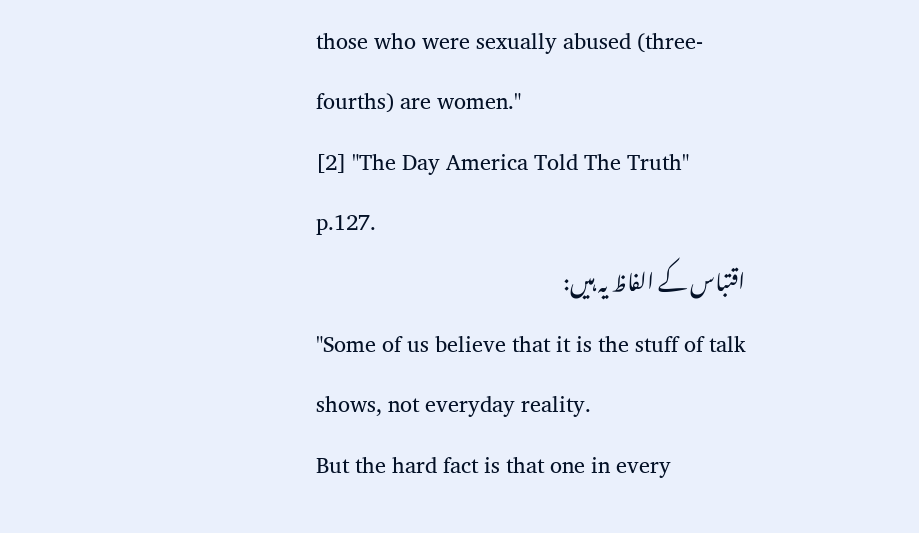those who were sexually abused (three-fourths) are women."
[2] "The Day America Told The Truth" p.127.
اقتباس کے الفاظ یہ ہیں:
"Some of us believe that it is the stuff of talk shows, not everyday reality.
But the hard fact is that one in every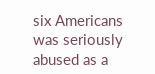six Americans was seriously abused as a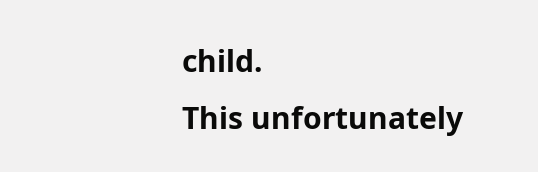child.
This unfortunately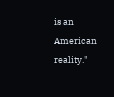is an American reality."